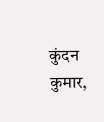कुंदन कुमार,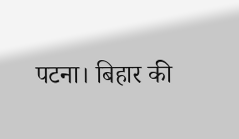पटना। बिहार की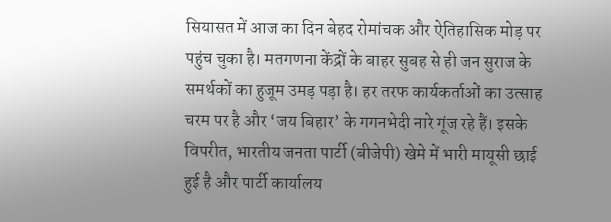सियासत में आज का दिन बेहद रोमांचक और ऐतिहासिक मोड़ पर पहुंच चुका है। मतगणना केंद्रों के बाहर सुबह से ही जन सुराज के समर्थकों का हुजूम उमड़ पड़ा है। हर तरफ कार्यकर्ताओं का उत्साह चरम पर है और ‘जय बिहार’ के गगनभेदी नारे गूंज रहे हैं। इसके विपरीत, भारतीय जनता पार्टी (बीजेपी) खेमे में भारी मायूसी छाई हुई है और पार्टी कार्यालय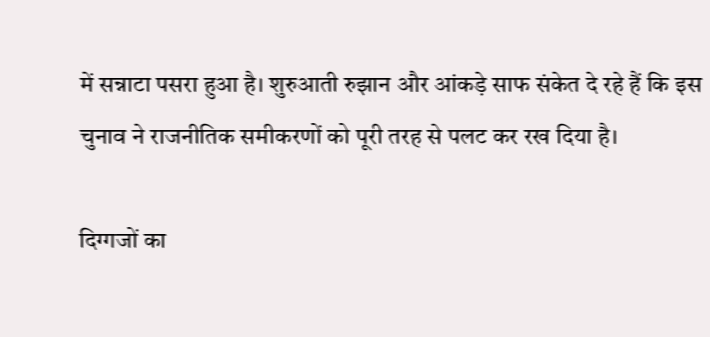में सन्नाटा पसरा हुआ है। शुरुआती रुझान और आंकड़े साफ संकेत दे रहे हैं कि इस चुनाव ने राजनीतिक समीकरणों को पूरी तरह से पलट कर रख दिया है।

दिग्गजों का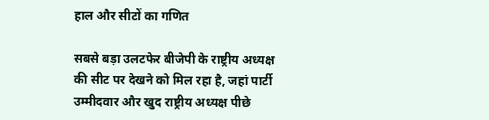हाल और सीटों का गणित

सबसे बड़ा उलटफेर बीजेपी के राष्ट्रीय अध्यक्ष की सीट पर देखने को मिल रहा है, जहां पार्टी उम्मीदवार और खुद राष्ट्रीय अध्यक्ष पीछे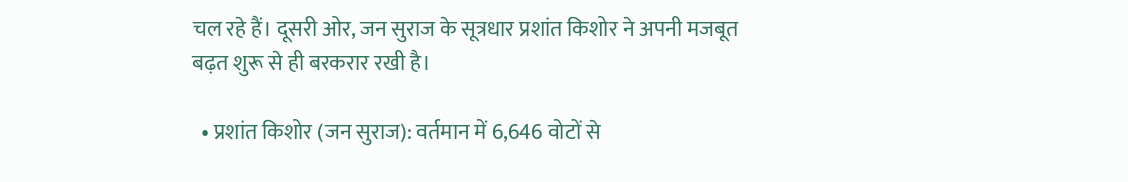चल रहे हैं। दूसरी ओर, जन सुराज के सूत्रधार प्रशांत किशोर ने अपनी मजबूत बढ़त शुरू से ही बरकरार रखी है।

  • प्रशांत किशोर (जन सुराज): वर्तमान में 6,646 वोटों से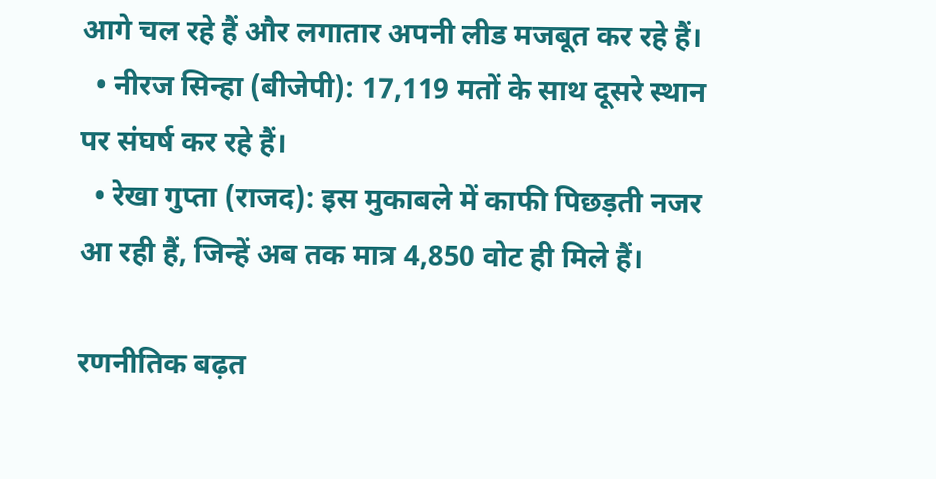आगे चल रहे हैं और लगातार अपनी लीड मजबूत कर रहे हैं।
  • नीरज सिन्हा (बीजेपी): 17,119 मतों के साथ दूसरे स्थान पर संघर्ष कर रहे हैं।
  • रेखा गुप्ता (राजद): इस मुकाबले में काफी पिछड़ती नजर आ रही हैं, जिन्हें अब तक मात्र 4,850 वोट ही मिले हैं।

रणनीतिक बढ़त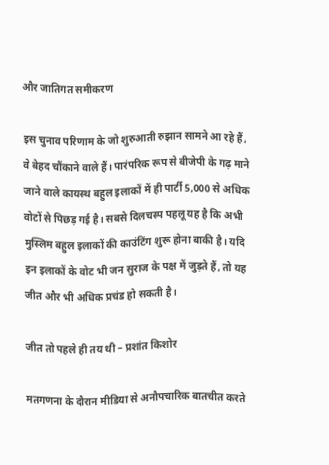और जातिगत समीकरण

इस चुनाव परिणाम के जो शुरुआती रुझान सामने आ रहे हैं, वे बेहद चौंकाने वाले हैं। पारंपरिक रूप से बीजेपी के गढ़ माने जाने वाले कायस्थ बहुल इलाकों में ही पार्टी 5,000 से अधिक वोटों से पिछड़ गई है। सबसे दिलचस्प पहलू यह है कि अभी मुस्लिम बहुल इलाकों की काउंटिंग शुरू होना बाकी है। यदि इन इलाकों के वोट भी जन सुराज के पक्ष में जुड़ते हैं, तो यह जीत और भी अधिक प्रचंड हो सकती है।

जीत तो पहले ही तय थी – प्रशांत किशोर

मतगणना के दौरान मीडिया से अनौपचारिक बातचीत करते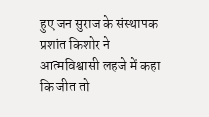हुए जन सुराज के संस्थापक प्रशांत किशोर ने आत्मविश्वासी लहजे में कहा कि जीत तो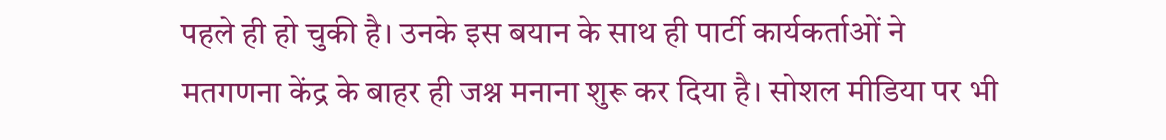पहले ही हो चुकी है। उनके इस बयान के साथ ही पार्टी कार्यकर्ताओं ने मतगणना केंद्र के बाहर ही जश्न मनाना शुरू कर दिया है। सोशल मीडिया पर भी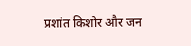प्रशांत किशोर और जन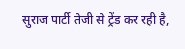सुराज पार्टी तेजी से ट्रेंड कर रही है,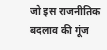जो इस राजनीतिक बदलाव की गूंज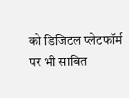को डिजिटल प्लेटफॉर्म पर भी साबित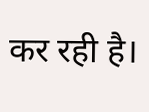कर रही है।